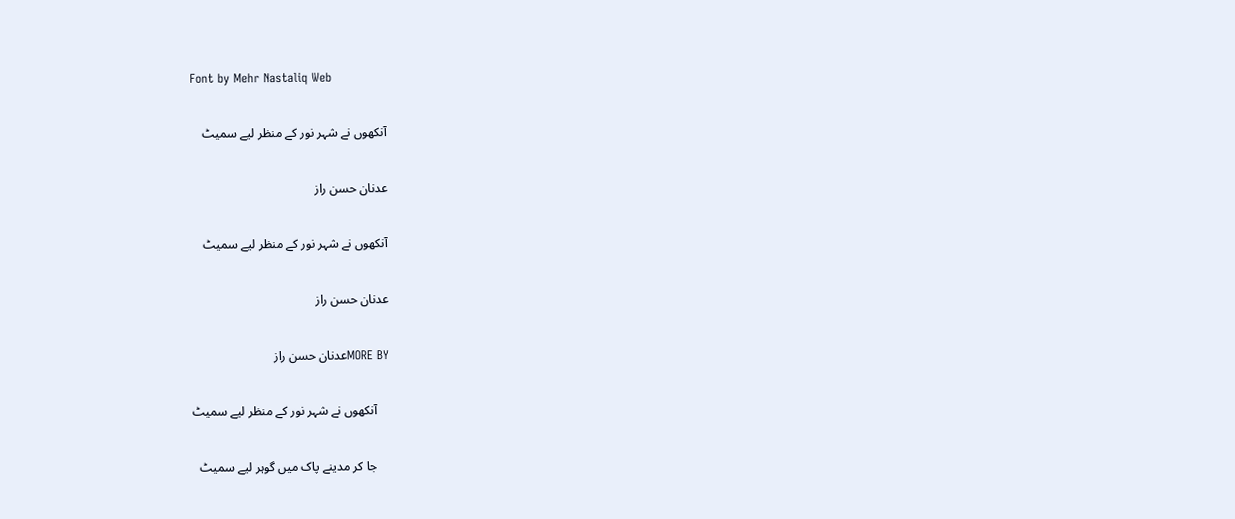Font by Mehr Nastaliq Web

آنکھوں نے شہر نور کے منظر لیے سمیٹ

عدنان حسن راز

آنکھوں نے شہر نور کے منظر لیے سمیٹ

عدنان حسن راز

MORE BYعدنان حسن راز

    آنکھوں نے شہر نور کے منظر لیے سمیٹ

    جا کر مدینے پاک میں گوہر لیے سمیٹ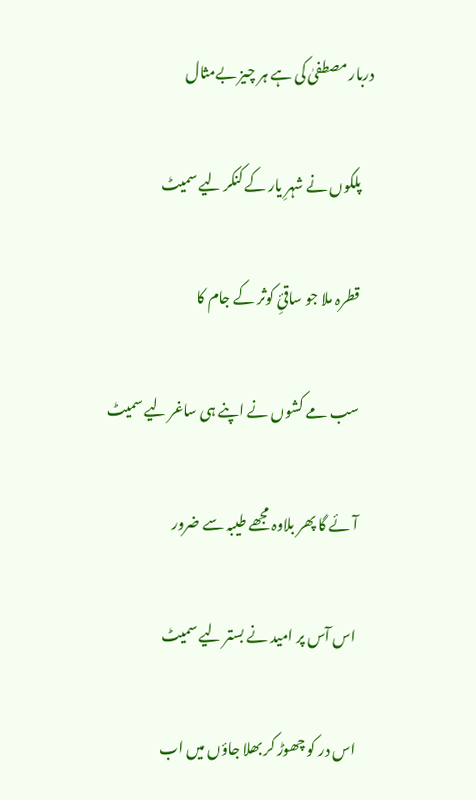دربار مصطفیٰ کی ہے ہر چیز بےمثال

    پلکوں نے شہرِ یار کے کنکر لیے سمیٹ

    قطرہ ملا جو ساقئِ کوثر کے جام کا

    سب مے کشوں نے اپنے ہی ساغر لیے سمیٹ

    آئے گا پھر بلاوہ مجھے طیبہ سے ضرور

    اس آس پر امید نے بستر لیے سمیٹ

    اس در کو چھوڑ کر بھلا جاؤں میں اب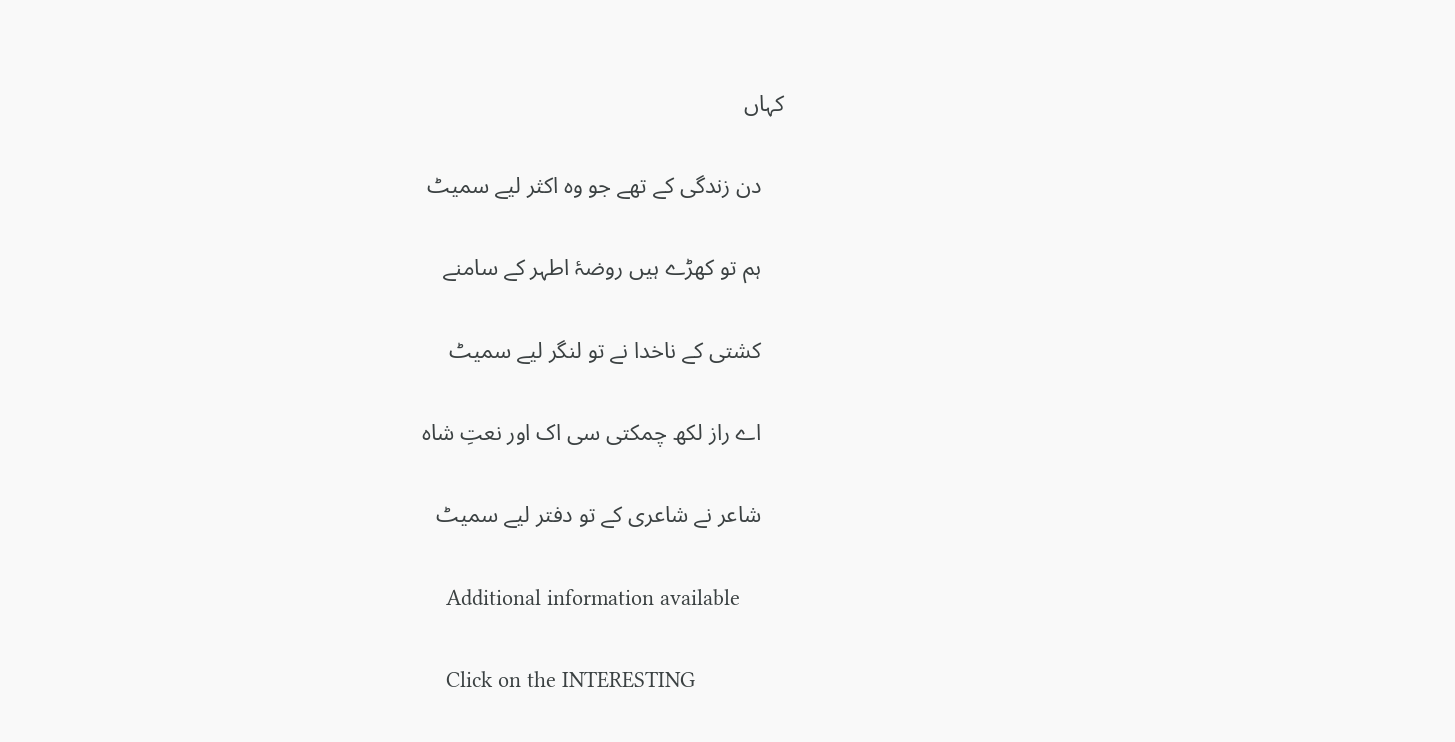کہاں

    دن زندگی کے تھے جو وہ اکثر لیے سمیٹ

    ہم تو کھڑے ہیں روضۂ اطہر کے سامنے

    کشتی کے ناخدا نے تو لنگر لیے سمیٹ

    اے راز لکھ چمکتی سی اک اور نعتِ شاہ

    شاعر نے شاعری کے تو دفتر لیے سمیٹ

    Additional information available

    Click on the INTERESTING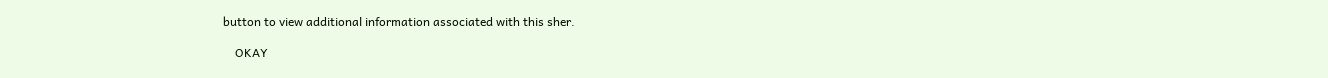button to view additional information associated with this sher.

    OKAY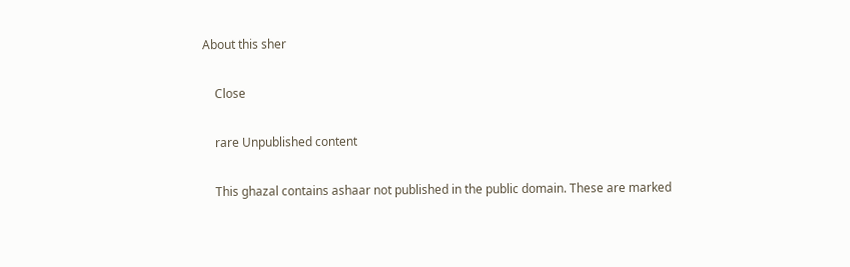About this sher

    Close

    rare Unpublished content

    This ghazal contains ashaar not published in the public domain. These are marked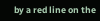by a red line on the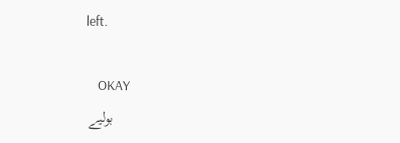left.

    OKAY
    بولیے